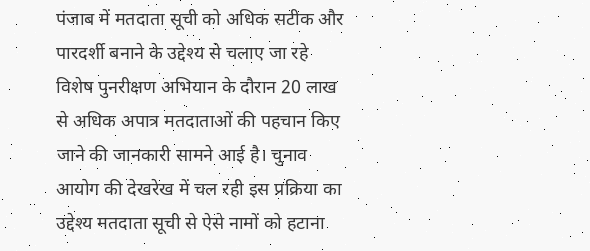पंजाब में मतदाता सूची को अधिक सटीक और पारदर्शी बनाने के उद्देश्य से चलाए जा रहे विशेष पुनरीक्षण अभियान के दौरान 20 लाख से अधिक अपात्र मतदाताओं की पहचान किए जाने की जानकारी सामने आई है। चुनाव आयोग की देखरेख में चल रही इस प्रक्रिया का उद्देश्य मतदाता सूची से ऐसे नामों को हटाना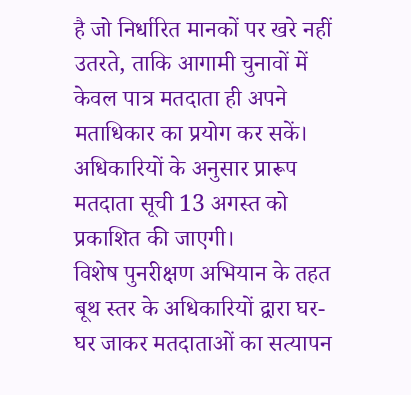है जो निर्धारित मानकों पर खरे नहीं उतरते, ताकि आगामी चुनावों में केवल पात्र मतदाता ही अपने मताधिकार का प्रयोग कर सकें। अधिकारियों के अनुसार प्रारूप मतदाता सूची 13 अगस्त को प्रकाशित की जाएगी।
विशेष पुनरीक्षण अभियान के तहत बूथ स्तर के अधिकारियों द्वारा घर-घर जाकर मतदाताओं का सत्यापन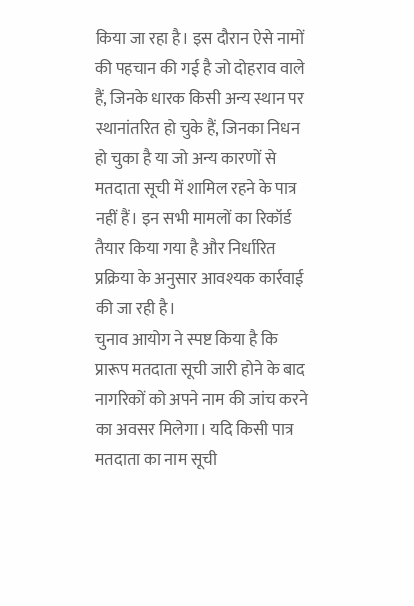किया जा रहा है। इस दौरान ऐसे नामों की पहचान की गई है जो दोहराव वाले हैं, जिनके धारक किसी अन्य स्थान पर स्थानांतरित हो चुके हैं, जिनका निधन हो चुका है या जो अन्य कारणों से मतदाता सूची में शामिल रहने के पात्र नहीं हैं। इन सभी मामलों का रिकॉर्ड तैयार किया गया है और निर्धारित प्रक्रिया के अनुसार आवश्यक कार्रवाई की जा रही है।
चुनाव आयोग ने स्पष्ट किया है कि प्रारूप मतदाता सूची जारी होने के बाद नागरिकों को अपने नाम की जांच करने का अवसर मिलेगा। यदि किसी पात्र मतदाता का नाम सूची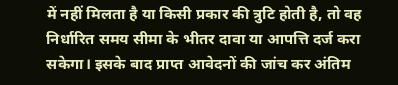में नहीं मिलता है या किसी प्रकार की त्रुटि होती है, तो वह निर्धारित समय सीमा के भीतर दावा या आपत्ति दर्ज करा सकेगा। इसके बाद प्राप्त आवेदनों की जांच कर अंतिम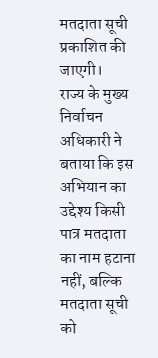मतदाता सूची प्रकाशित की जाएगी।
राज्य के मुख्य निर्वाचन अधिकारी ने बताया कि इस अभियान का उद्देश्य किसी पात्र मतदाता का नाम हटाना नहीं, बल्कि मतदाता सूची को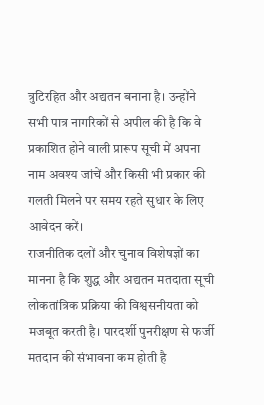त्रुटिरहित और अद्यतन बनाना है। उन्होंने सभी पात्र नागरिकों से अपील की है कि वे प्रकाशित होने वाली प्रारूप सूची में अपना नाम अवश्य जांचें और किसी भी प्रकार की गलती मिलने पर समय रहते सुधार के लिए आवेदन करें।
राजनीतिक दलों और चुनाव विशेषज्ञों का मानना है कि शुद्ध और अद्यतन मतदाता सूची लोकतांत्रिक प्रक्रिया की विश्वसनीयता को मजबूत करती है। पारदर्शी पुनरीक्षण से फर्जी मतदान की संभावना कम होती है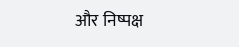और निष्पक्ष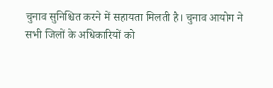चुनाव सुनिश्चित करने में सहायता मिलती है। चुनाव आयोग ने सभी जिलों के अधिकारियों को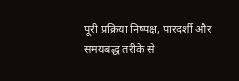पूरी प्रक्रिया निष्पक्ष, पारदर्शी और समयबद्ध तरीके से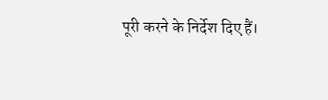पूरी करने के निर्देश दिए हैं।